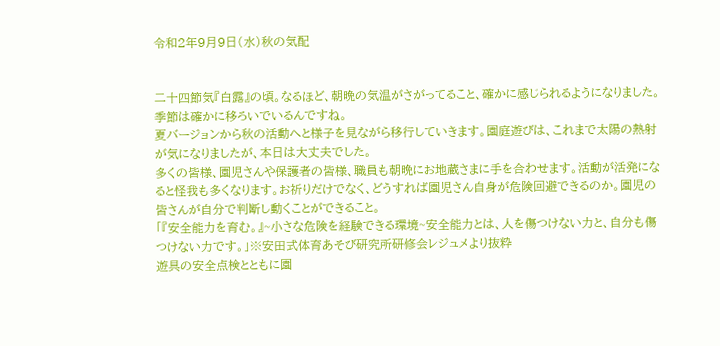令和2年9月9日(水)秋の気配


二十四節気『白露』の頃。なるほど、朝晩の気温がさがってること、確かに感じられるようになりました。季節は確かに移ろいでいるんですね。
夏バージョンから秋の活動へと様子を見ながら移行していきます。園庭遊びは、これまで太陽の熱射が気になりましたが、本日は大丈夫でした。
多くの皆様、園児さんや保護者の皆様、職員も朝晩にお地蔵さまに手を合わせます。活動が活発になると怪我も多くなります。お祈りだけでなく、どうすれば園児さん自身が危険回避できるのか。園児の皆さんが自分で判断し動くことができること。
「『安全能力を育む。』~小さな危険を経験できる環境~安全能力とは、人を傷つけない力と、自分も傷つけない力です。」※安田式体育あそび研究所研修会レジュメより抜粋
遊具の安全点検とともに園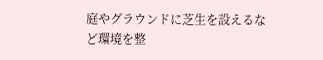庭やグラウンドに芝生を設えるなど環境を整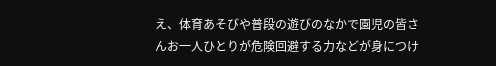え、体育あそびや普段の遊びのなかで園児の皆さんお一人ひとりが危険回避する力などが身につけ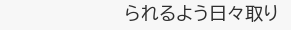られるよう日々取り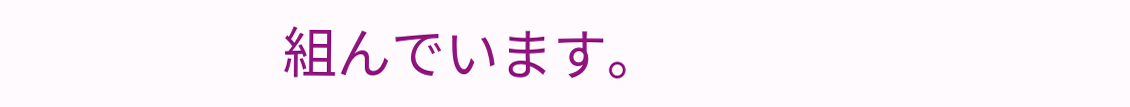組んでいます。